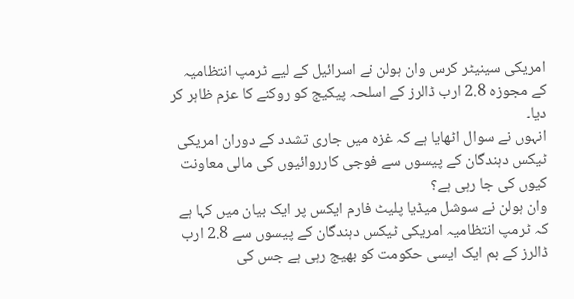امریکی سینیٹر کرس وان ہولن نے اسرائیل کے لیے ٹرمپ انتظامیہ کے مجوزہ 2.8 ارب ڈالرز کے اسلحہ پیکیج کو روکنے کا عزم ظاہر کر دیا۔
انہوں نے سوال اٹھایا ہے کہ غزہ میں جاری تشدد کے دوران امریکی ٹیکس دہندگان کے پیسوں سے فوجی کارروائیوں کی مالی معاونت کیوں کی جا رہی ہے؟
وان ہولن نے سوشل میڈیا پلیٹ فارم ایکس پر ایک بیان میں کہا ہے کہ ٹرمپ انتظامیہ امریکی ٹیکس دہندگان کے پیسوں سے 2.8 ارب ڈالرز کے بم ایک ایسی حکومت کو بھیج رہی ہے جس کی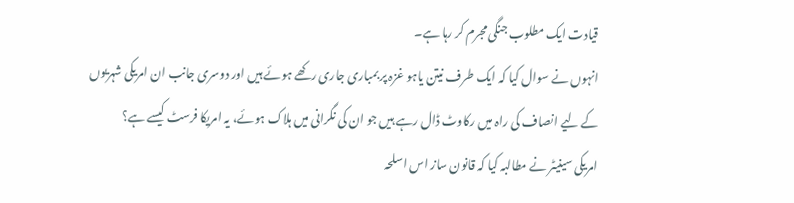قیادت ایک مطلوب جنگی مجرم کر رہا ہے۔
انہوں نے سوال کیا کہ ایک طرف نیتن یاہو غزہ پر بمباری جاری رکھے ہوئے ہیں اور دوسری جانب ان امریکی شہریوں کے لیے انصاف کی راہ میں رکاوٹ ڈال رہے ہیں جو ان کی نگرانی میں ہلاک ہوئے، یہ امریکا فرسٹ کیسے ہے؟
امریکی سینیٹر نے مطالبہ کیا کہ قانون ساز اس اسلحہ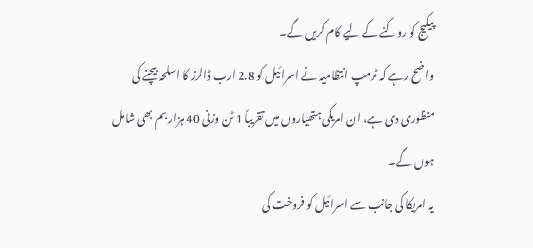پیکیج کو روکنے کے لیے کام کریں گے۔
واضح رہے کہ ٹرمپ انتظامیہ نے اسرائیل کو 2.8 ارب ڈالرز کا اسلحہ بیچنے کی منظوری دی ہے، ان امریکی ہتھیاروں میں تقریباً 1 ٹن وزنی 40 ہزار بم بھی شامل ہوں گے۔
یہ امریکا کی جانب سے اسرائیل کو فروخت کی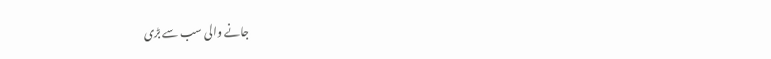جانے والی سب سے بڑی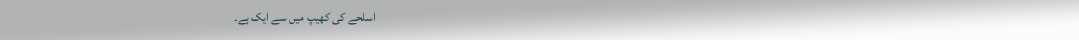اسلحے کی کھیپ میں سے ایک ہے۔